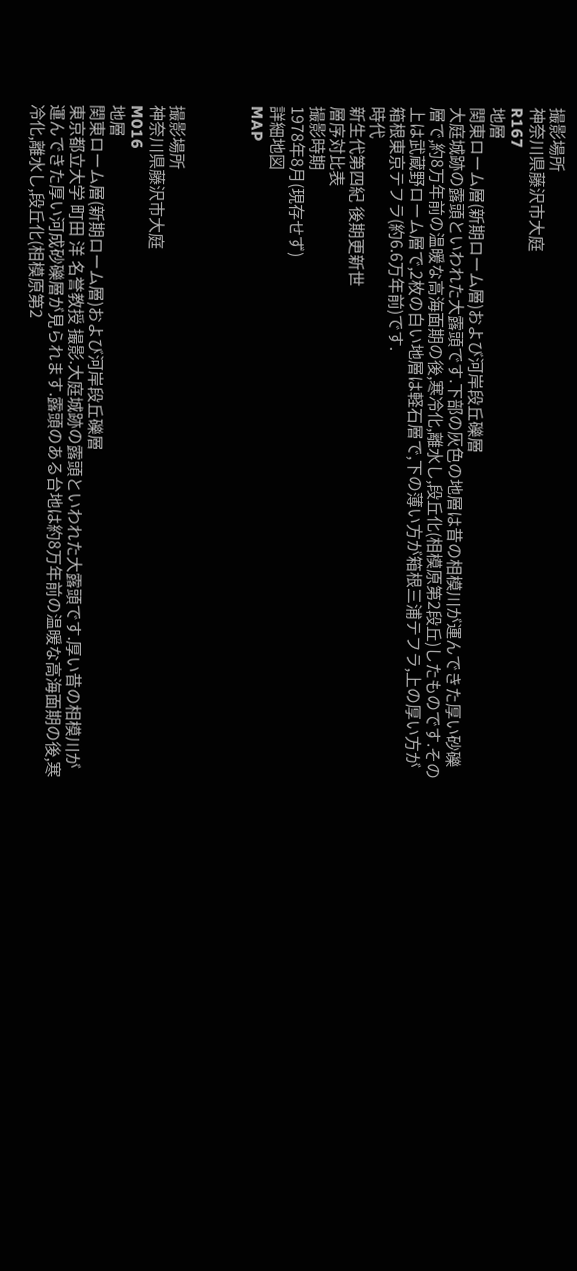撮影場所
神奈川県藤沢市大庭
R167
地層
関東ローム層(新期ローム層)および河岸段丘礫層
大庭城跡の露頭といわれた大露頭です.下部の灰色の地層は昔の相模川が運んできた厚い砂礫層で,約8万年前の温暖な高海面期の後,寒冷化,離水し,段丘化(相模原第2段丘)したものです.その上は武蔵野ローム層で,2枚の白い地層は軽石層で,下の薄い方が箱根三浦テフラ,上の厚い方が箱根東京テフラ(約6.6万年前)です.
時代
新生代第四紀 後期更新世
層序対比表
撮影時期
1978年8月(現存せず)
詳細地図
MAP



撮影場所
神奈川県藤沢市大庭
M016
地層
関東ローム層(新期ローム層)および河岸段丘礫層
東京都立大学 町田 洋 名誉教授 撮影.大庭城跡の露頭といわれた大露頭です.厚い昔の相模川が運んできた厚い河成砂礫層が見られます.露頭のある台地は約8万年前の温暖な高海面期の後,寒冷化,離水し,段丘化(相模原第2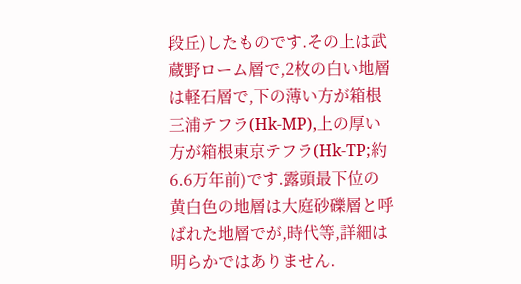段丘)したものです.その上は武蔵野ローム層で,2枚の白い地層は軽石層で,下の薄い方が箱根三浦テフラ(Hk-MP),上の厚い方が箱根東京テフラ(Hk-TP;約6.6万年前)です.露頭最下位の黄白色の地層は大庭砂礫層と呼ばれた地層でが,時代等,詳細は明らかではありません.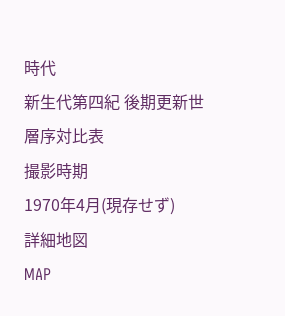時代
新生代第四紀 後期更新世
層序対比表
撮影時期
1970年4月(現存せず)
詳細地図
MAP